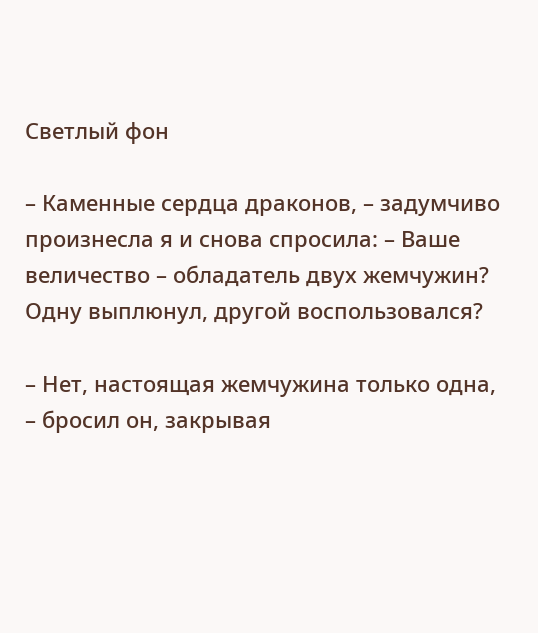Светлый фон

– Каменные сердца драконов, – задумчиво произнесла я и снова спросила: – Ваше величество – обладатель двух жемчужин? Одну выплюнул, другой воспользовался?

– Нет, настоящая жемчужина только одна, – бросил он, закрывая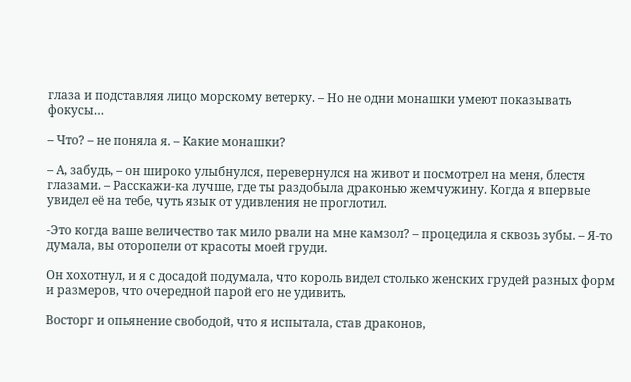глаза и подставляя лицо морскому ветерку. – Но не одни монашки умеют показывать фокусы…

– Что? – не поняла я. – Какие монашки?

– А, забудь, – он широко улыбнулся, перевернулся на живот и посмотрел на меня, блестя глазами. – Расскажи-ка лучше, где ты раздобыла драконью жемчужину. Когда я впервые увидел её на тебе, чуть язык от удивления не проглотил.

-Это когда ваше величество так мило рвали на мне камзол? – процедила я сквозь зубы. – Я-то думала, вы оторопели от красоты моей груди.

Он хохотнул, и я с досадой подумала, что король видел столько женских грудей разных форм и размеров, что очередной парой его не удивить.

Восторг и опьянение свободой, что я испытала, став драконов,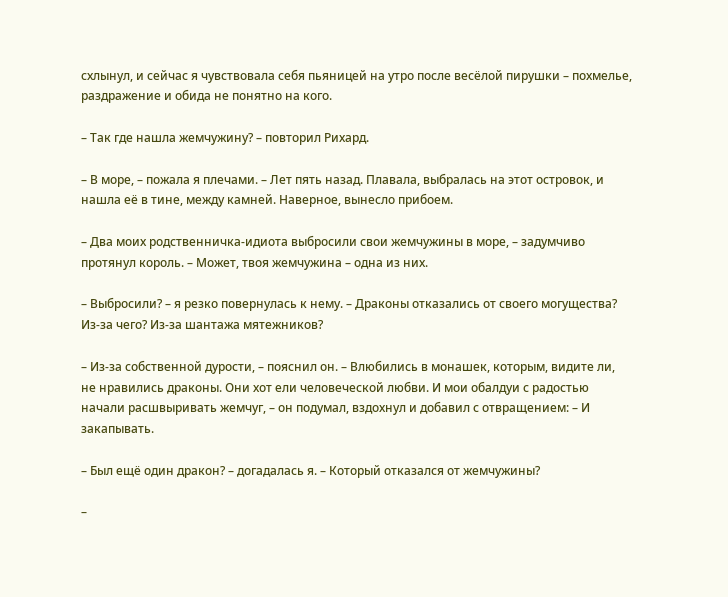схлынул, и сейчас я чувствовала себя пьяницей на утро после весёлой пирушки – похмелье, раздражение и обида не понятно на кого.

– Так где нашла жемчужину? – повторил Рихард.

– В море, – пожала я плечами. – Лет пять назад. Плавала, выбралась на этот островок, и нашла её в тине, между камней. Наверное, вынесло прибоем.

– Два моих родственничка-идиота выбросили свои жемчужины в море, – задумчиво протянул король. – Может, твоя жемчужина – одна из них.

– Выбросили? – я резко повернулась к нему. – Драконы отказались от своего могущества? Из-за чего? Из-за шантажа мятежников?

– Из-за собственной дурости, – пояснил он. – Влюбились в монашек, которым, видите ли, не нравились драконы. Они хот ели человеческой любви. И мои обалдуи с радостью начали расшвыривать жемчуг, – он подумал, вздохнул и добавил с отвращением: – И закапывать.

– Был ещё один дракон? – догадалась я. – Который отказался от жемчужины?

–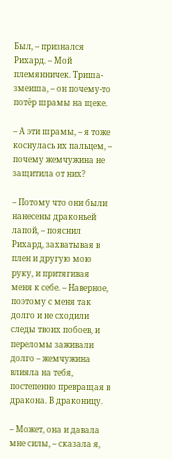Был, – признался Рихард. – Мой племянничек. Триша-змеиша, – он почему-то потёр шрамы на щеке.

– А эти шрамы, – я тоже коснулась их пальцем, – почему жемчужина не защитила от них?

– Потому что они были нанесены драконьей лапой, – пояснил Рихард, захватывая в плен и другую мою руку, и притягивая меня к себе. – Наверное, поэтому с меня так долго и не сходили следы твоих побоев, и переломы заживали долго – жемчужина влияла на тебя, постепенно превращая в дракона. В драконицу.

– Может, она и давала мне силы, – сказала я,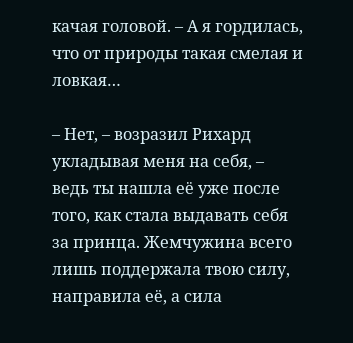качая головой. – А я гордилась, что от природы такая смелая и ловкая…

– Нет, – возразил Рихард укладывая меня на себя, – ведь ты нашла её уже после того, как стала выдавать себя за принца. Жемчужина всего лишь поддержала твою силу, направила её, а сила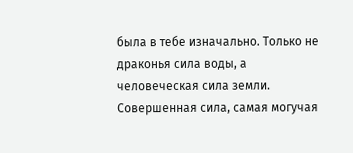была в тебе изначально. Только не драконья сила воды, а человеческая сила земли. Совершенная сила, самая могучая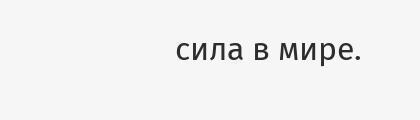сила в мире.